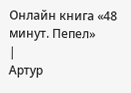Онлайн книга «48 минут. Пепел»
|
Артур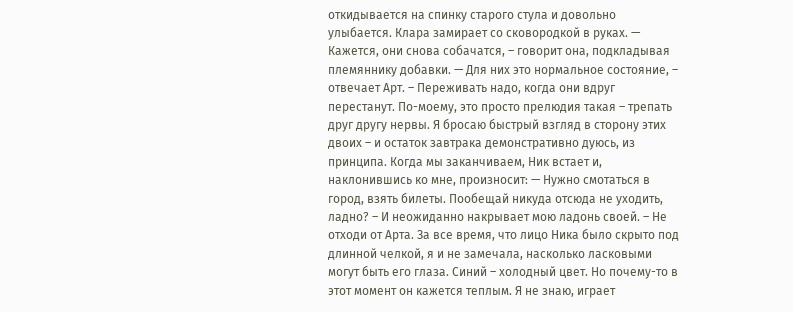откидывается на спинку старого стула и довольно улыбается. Клара замирает со сковородкой в руках. — Кажется, они снова собачатся, – говорит она, подкладывая племяннику добавки. — Для них это нормальное состояние, – отвечает Арт. – Переживать надо, когда они вдруг перестанут. По-моему, это просто прелюдия такая – трепать друг другу нервы. Я бросаю быстрый взгляд в сторону этих двоих – и остаток завтрака демонстративно дуюсь, из принципа. Когда мы заканчиваем, Ник встает и, наклонившись ко мне, произносит: — Нужно смотаться в город, взять билеты. Пообещай никуда отсюда не уходить, ладно? – И неожиданно накрывает мою ладонь своей. – Не отходи от Арта. За все время, что лицо Ника было скрыто под длинной челкой, я и не замечала, насколько ласковыми могут быть его глаза. Синий – холодный цвет. Но почему-то в этот момент он кажется теплым. Я не знаю, играет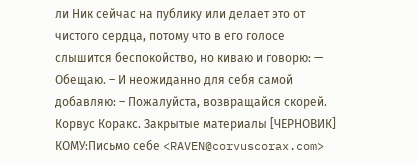ли Ник сейчас на публику или делает это от чистого сердца, потому что в его голосе слышится беспокойство, но киваю и говорю: — Обещаю. – И неожиданно для себя самой добавляю: – Пожалуйста, возвращайся скорей. Корвус Коракс. Закрытые материалы [ЧЕРНОВИК] КОМУ:Письмо себе <RAVEN@corvuscorax.com>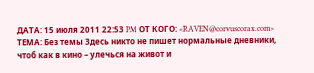ДАТА: 15 июля 2011 22:53 PM ОТ КОГО: <RAVEN@corvuscorax.com> ТЕМА: Без темы Здесь никто не пишет нормальные дневники, чтоб как в кино – улечься на живот и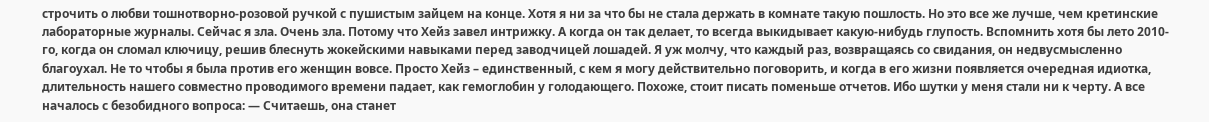строчить о любви тошнотворно-розовой ручкой с пушистым зайцем на конце. Хотя я ни за что бы не стала держать в комнате такую пошлость. Но это все же лучше, чем кретинские лабораторные журналы. Сейчас я зла. Очень зла. Потому что Хейз завел интрижку. А когда он так делает, то всегда выкидывает какую-нибудь глупость. Вспомнить хотя бы лето 2010-го, когда он сломал ключицу, решив блеснуть жокейскими навыками перед заводчицей лошадей. Я уж молчу, что каждый раз, возвращаясь со свидания, он недвусмысленно благоухал. Не то чтобы я была против его женщин вовсе. Просто Хейз – единственный, с кем я могу действительно поговорить, и когда в его жизни появляется очередная идиотка, длительность нашего совместно проводимого времени падает, как гемоглобин у голодающего. Похоже, стоит писать поменьше отчетов. Ибо шутки у меня стали ни к черту. А все началось с безобидного вопроса: — Считаешь, она станет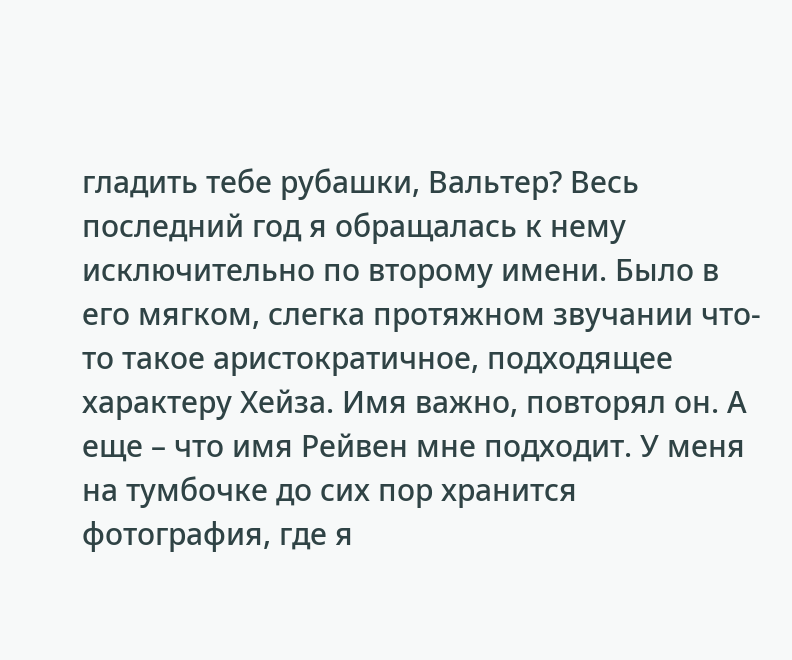гладить тебе рубашки, Вальтер? Весь последний год я обращалась к нему исключительно по второму имени. Было в его мягком, слегка протяжном звучании что-то такое аристократичное, подходящее характеру Хейза. Имя важно, повторял он. А еще – что имя Рейвен мне подходит. У меня на тумбочке до сих пор хранится фотография, где я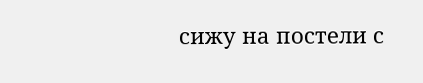сижу на постели с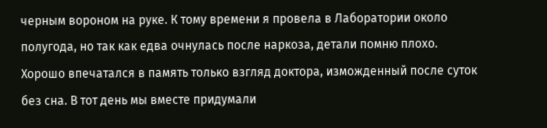черным вороном на руке. К тому времени я провела в Лаборатории около полугода, но так как едва очнулась после наркоза, детали помню плохо. Хорошо впечатался в память только взгляд доктора, изможденный после суток без сна. В тот день мы вместе придумали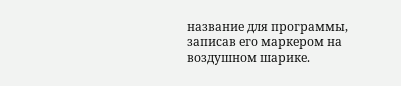название для программы, записав его маркером на воздушном шарике.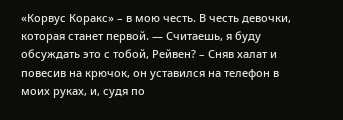«Корвус Коракс» – в мою честь. В честь девочки, которая станет первой. — Считаешь, я буду обсуждать это с тобой, Рейвен? – Сняв халат и повесив на крючок, он уставился на телефон в моих руках, и, судя по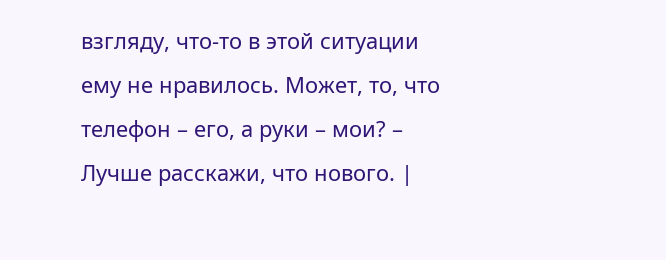взгляду, что-то в этой ситуации ему не нравилось. Может, то, что телефон – его, а руки – мои? – Лучше расскажи, что нового. |